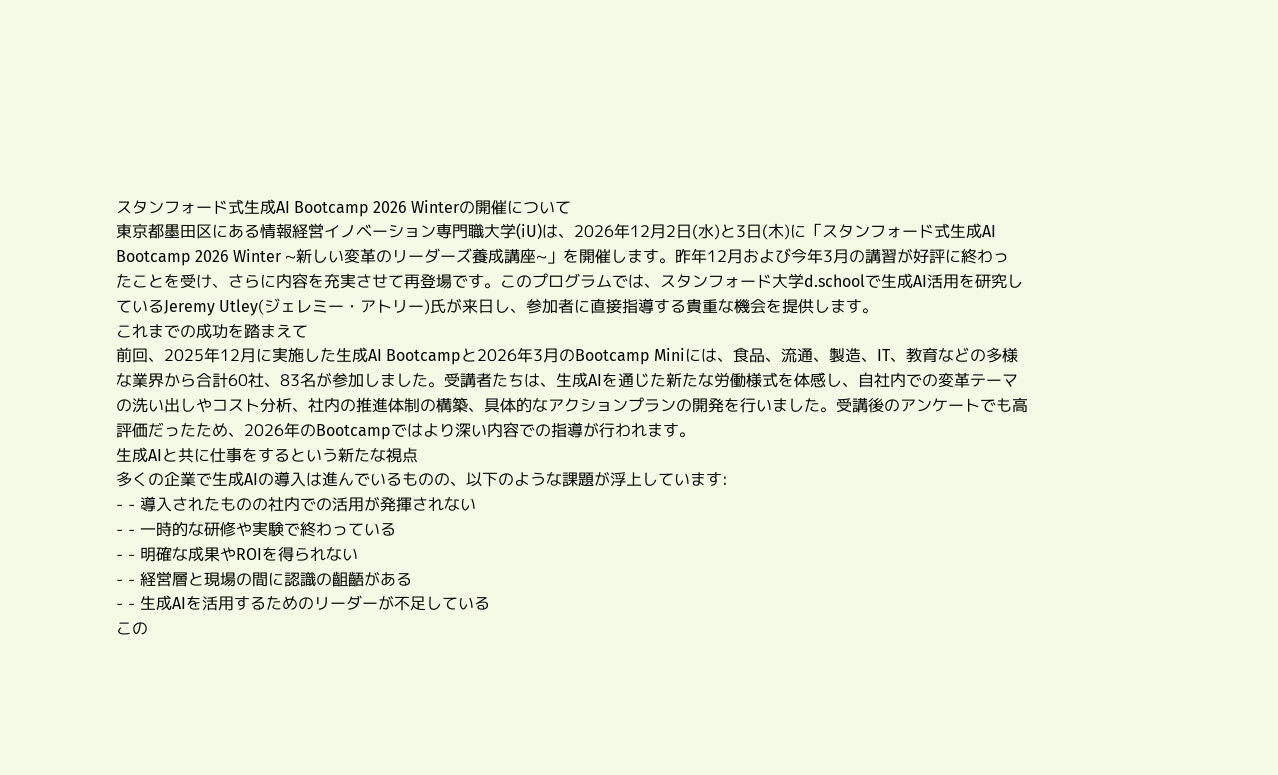スタンフォード式生成AI Bootcamp 2026 Winterの開催について
東京都墨田区にある情報経営イノベーション専門職大学(iU)は、2026年12月2日(水)と3日(木)に「スタンフォード式生成AI Bootcamp 2026 Winter ~新しい変革のリーダーズ養成講座~」を開催します。昨年12月および今年3月の講習が好評に終わったことを受け、さらに内容を充実させて再登場です。このプログラムでは、スタンフォード大学d.schoolで生成AI活用を研究しているJeremy Utley(ジェレミー・アトリー)氏が来日し、参加者に直接指導する貴重な機会を提供します。
これまでの成功を踏まえて
前回、2025年12月に実施した生成AI Bootcampと2026年3月のBootcamp Miniには、食品、流通、製造、IT、教育などの多様な業界から合計60社、83名が参加しました。受講者たちは、生成AIを通じた新たな労働様式を体感し、自社内での変革テーマの洗い出しやコスト分析、社内の推進体制の構築、具体的なアクションプランの開発を行いました。受講後のアンケートでも高評価だったため、2026年のBootcampではより深い内容での指導が行われます。
生成AIと共に仕事をするという新たな視点
多くの企業で生成AIの導入は進んでいるものの、以下のような課題が浮上しています:
- - 導入されたものの社内での活用が発揮されない
- - 一時的な研修や実験で終わっている
- - 明確な成果やROIを得られない
- - 経営層と現場の間に認識の齟齬がある
- - 生成AIを活用するためのリーダーが不足している
この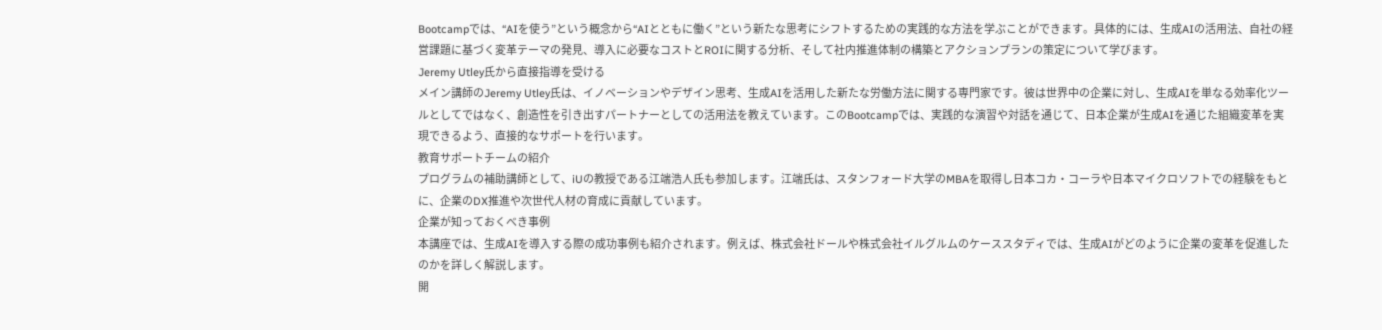Bootcampでは、“AIを使う”という概念から“AIとともに働く”という新たな思考にシフトするための実践的な方法を学ぶことができます。具体的には、生成AIの活用法、自社の経営課題に基づく変革テーマの発見、導入に必要なコストとROIに関する分析、そして社内推進体制の構築とアクションプランの策定について学びます。
Jeremy Utley氏から直接指導を受ける
メイン講師のJeremy Utley氏は、イノベーションやデザイン思考、生成AIを活用した新たな労働方法に関する専門家です。彼は世界中の企業に対し、生成AIを単なる効率化ツールとしてではなく、創造性を引き出すパートナーとしての活用法を教えています。このBootcampでは、実践的な演習や対話を通じて、日本企業が生成AIを通じた組織変革を実現できるよう、直接的なサポートを行います。
教育サポートチームの紹介
プログラムの補助講師として、iUの教授である江端浩人氏も参加します。江端氏は、スタンフォード大学のMBAを取得し日本コカ・コーラや日本マイクロソフトでの経験をもとに、企業のDX推進や次世代人材の育成に貢献しています。
企業が知っておくべき事例
本講座では、生成AIを導入する際の成功事例も紹介されます。例えば、株式会社ドールや株式会社イルグルムのケーススタディでは、生成AIがどのように企業の変革を促進したのかを詳しく解説します。
開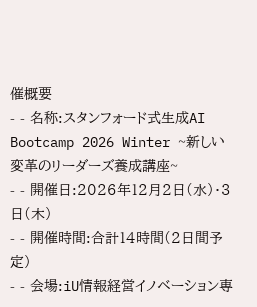催概要
- - 名称:スタンフォード式生成AI Bootcamp 2026 Winter ~新しい変革のリーダーズ養成講座~
- - 開催日:2026年12月2日(水)・3日(木)
- - 開催時間:合計14時間(2日間予定)
- - 会場:iU情報経営イノベーション専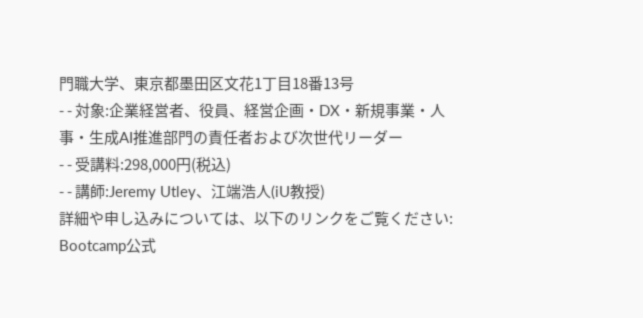門職大学、東京都墨田区文花1丁目18番13号
- - 対象:企業経営者、役員、経営企画・DX・新規事業・人事・生成AI推進部門の責任者および次世代リーダー
- - 受講料:298,000円(税込)
- - 講師:Jeremy Utley、江端浩人(iU教授)
詳細や申し込みについては、以下のリンクをご覧ください:
Bootcamp公式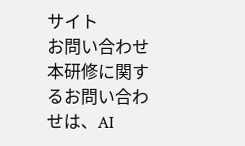サイト
お問い合わせ
本研修に関するお問い合わせは、AI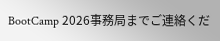BootCamp 2026事務局までご連絡くだ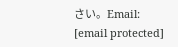さい。Email:
[email protected]